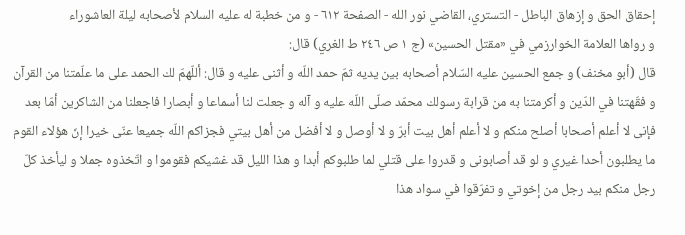إحقاق الحق و إزهاق الباطل - التستري، القاضي نور الله - الصفحة ٦١٢ - و من خطبة له عليه السلام لأصحابه ليلة العاشوراء
و رواها العلامة الخوارزمي في «مقتل الحسين» (ج ١ ص ٢٤٦ ط الغري) قال:
قال (أبو مخنف) و جمع الحسين عليه السّلام أصحابه بين يديه ثمّ حمد اللّه و أثنى عليه و قال: أللّهمّ لك الحمد على ما علّمتنا من القرآن و فقّهتنا في الدّين و أكرمتنا به من قرابة رسولك محمّد صلّى اللّه عليه و آله و جعلت لنا أسماعا و أبصارا فاجعلنا من الشاكرين أمّا بعد فإنى لا أعلم أصحابا أصلح منكم و لا أعلم أهل بيت أبرّ و لا أوصل و لا أفضل من أهل بيتي فجزاكم اللّه جميعا عنّى خيرا إنّ هؤلاء القوم ما يطلبون أحدا غيري و لو قد أصابونى و قدروا على قتلي لما طلبوكم أبدا و هذا الليل قد غشيكم فقوموا و اتّخذوه جملا و ليأخذ كلّ رجل منكم بيد رجل من إخوتي و تفرّقوا في سواد هذا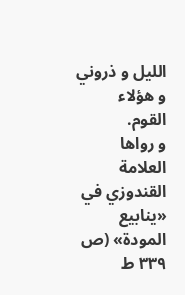الليل و ذروني و هؤلاء القوم.
و رواها العلامة القندوزي في «ينابيع المودة» (ص ٣٣٩ ط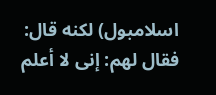اسلامبول) لكنه قال:
فقال لهم: إنى لا أعلم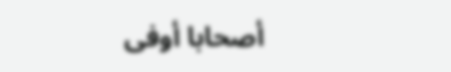أصحابا أوفى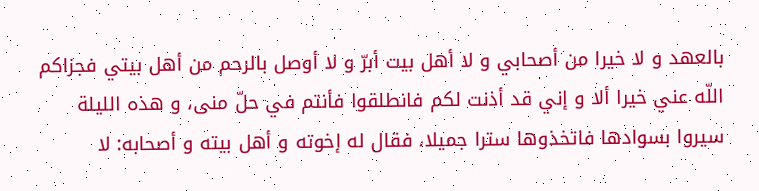بالعهد و لا خيرا من أصحابي و لا أهل بيت أبرّ و لا أوصل بالرحم من أهل بيتي فجزاكم اللّه عني خيرا ألا و إني قد أذنت لكم فانطلقوا فأنتم في حلّ منى، و هذه الليلة سيروا بسوادها فاتخذوها سترا جميلا، فقال له إخوته و أهل بيته و أصحابه: لا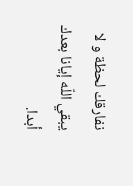نفارقك لحظة و لا يبقي اللّه إيانا بعدك أبدا.